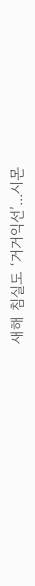새해 침실도 ‘거거익선’...시몬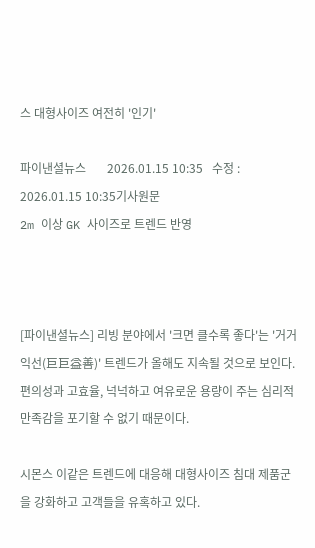스 대형사이즈 여전히 '인기'

파이낸셜뉴스       2026.01.15 10:35   수정 : 2026.01.15 10:35기사원문
2m 이상 GK 사이즈로 트렌드 반영



[파이낸셜뉴스] 리빙 분야에서 '크면 클수록 좋다'는 '거거익선(巨巨益善)' 트렌드가 올해도 지속될 것으로 보인다. 편의성과 고효율, 넉넉하고 여유로운 용량이 주는 심리적 만족감을 포기할 수 없기 때문이다.

시몬스 이같은 트렌드에 대응해 대형사이즈 침대 제품군을 강화하고 고객들을 유혹하고 있다.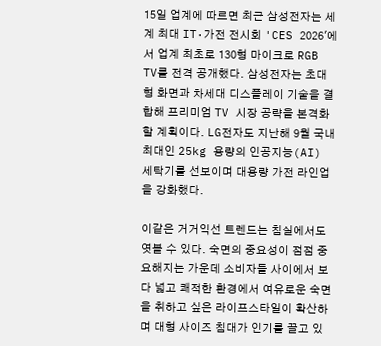15일 업계에 따르면 최근 삼성전자는 세계 최대 IT·가전 전시회 'CES 2026'에서 업계 최초로 130형 마이크로 RGB TV를 전격 공개했다. 삼성전자는 초대형 화면과 차세대 디스플레이 기술을 결합해 프리미엄 TV 시장 공략을 본격화할 계획이다. LG전자도 지난해 9월 국내 최대인 25kg 용량의 인공지능(AI) 세탁기를 선보이며 대용량 가전 라인업을 강화했다.

이같은 거거익선 트렌드는 침실에서도 엿볼 수 있다. 숙면의 중요성이 점점 중요해지는 가운데 소비자들 사이에서 보다 넓고 쾌적한 환경에서 여유로운 숙면을 취하고 싶은 라이프스타일이 확산하며 대형 사이즈 침대가 인기를 끌고 있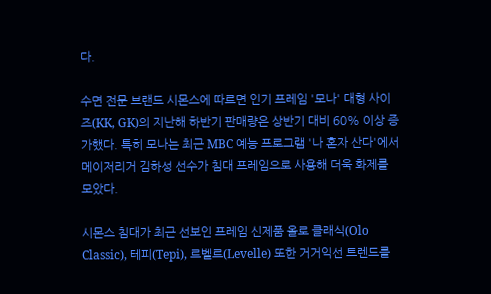다.

수면 전문 브랜드 시몬스에 따르면 인기 프레임 '모나' 대형 사이즈(KK, GK)의 지난해 하반기 판매량은 상반기 대비 60% 이상 증가했다. 특히 모나는 최근 MBC 예능 프로그램 '나 혼자 산다'에서 메이저리거 김하성 선수가 침대 프레임으로 사용해 더욱 화제를 모았다.

시몬스 침대가 최근 선보인 프레임 신제품 올로 클래식(Olo Classic), 테피(Tepi), 르벨르(Levelle) 또한 거거익선 트렌드를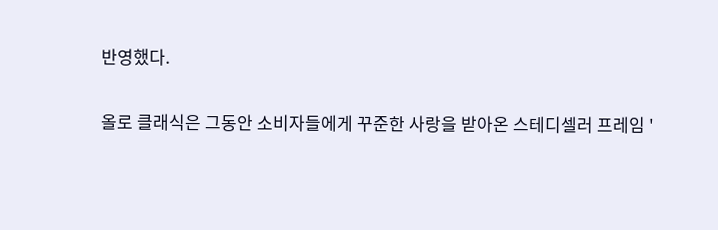반영했다.

올로 클래식은 그동안 소비자들에게 꾸준한 사랑을 받아온 스테디셀러 프레임 '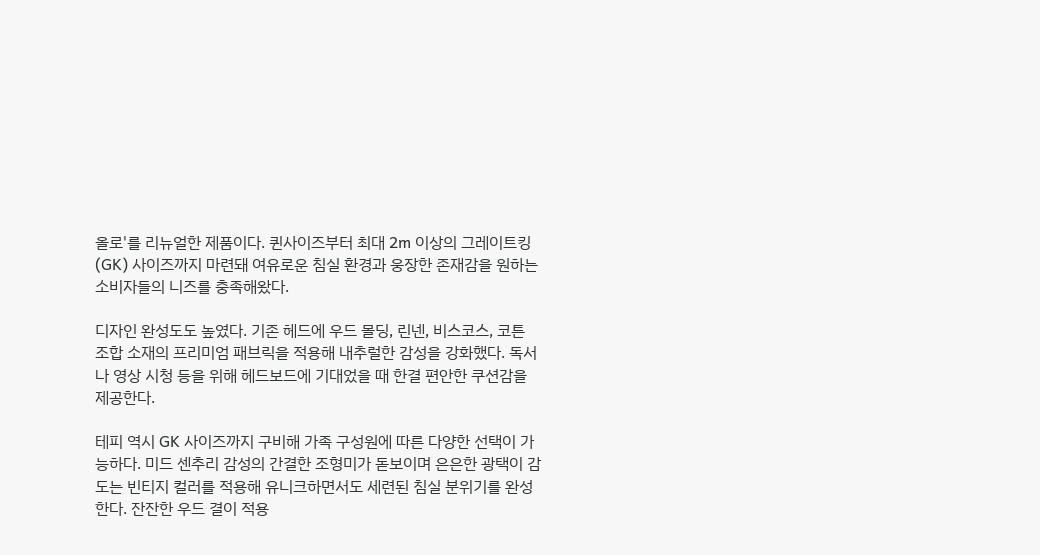올로'를 리뉴얼한 제품이다. 퀸사이즈부터 최대 2m 이상의 그레이트킹(GK) 사이즈까지 마련돼 여유로운 침실 환경과 웅장한 존재감을 원하는 소비자들의 니즈를 충족해왔다.

디자인 완성도도 높였다. 기존 헤드에 우드 몰딩, 린넨, 비스코스, 코튼 조합 소재의 프리미엄 패브릭을 적용해 내추럴한 감성을 강화했다. 독서나 영상 시청 등을 위해 헤드보드에 기대었을 때 한결 편안한 쿠션감을 제공한다.

테피 역시 GK 사이즈까지 구비해 가족 구성원에 따른 다양한 선택이 가능하다. 미드 센추리 감성의 간결한 조형미가 돋보이며 은은한 광택이 감도는 빈티지 컬러를 적용해 유니크하면서도 세련된 침실 분위기를 완성한다. 잔잔한 우드 결이 적용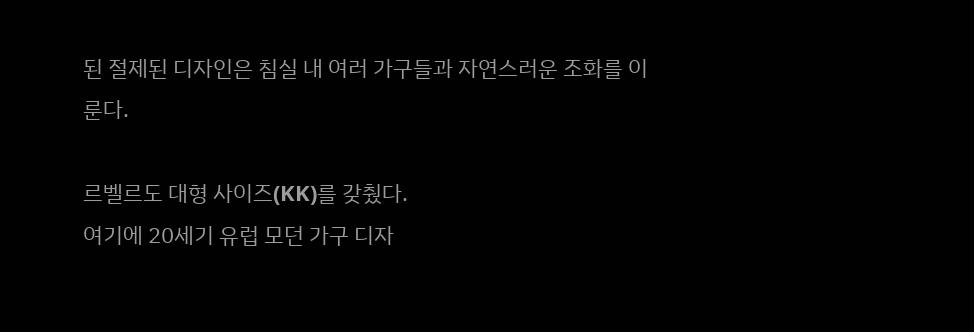된 절제된 디자인은 침실 내 여러 가구들과 자연스러운 조화를 이룬다.

르벨르도 대형 사이즈(KK)를 갖췄다.
여기에 20세기 유럽 모던 가구 디자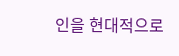인을 현대적으로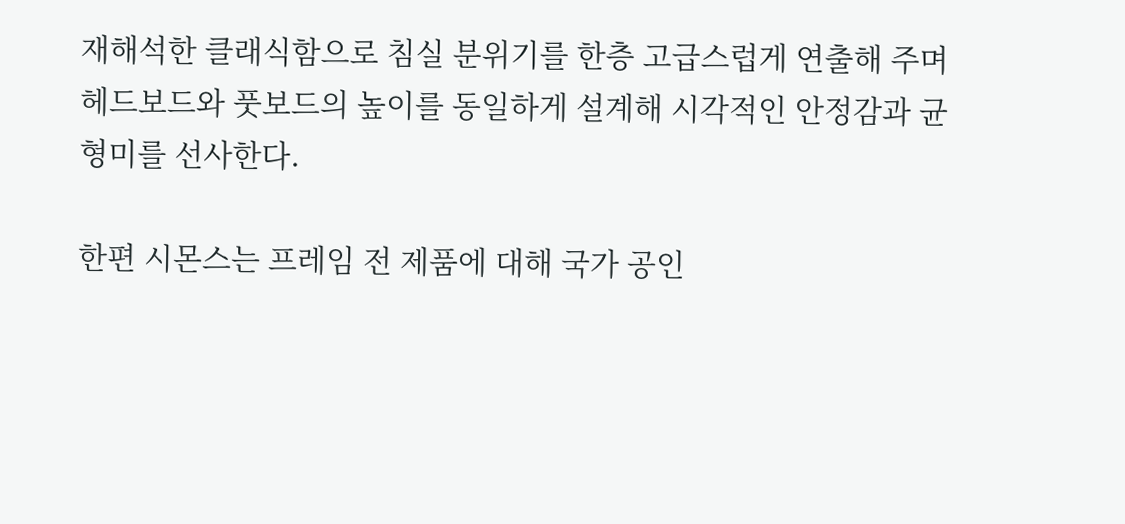재해석한 클래식함으로 침실 분위기를 한층 고급스럽게 연출해 주며 헤드보드와 풋보드의 높이를 동일하게 설계해 시각적인 안정감과 균형미를 선사한다.

한편 시몬스는 프레임 전 제품에 대해 국가 공인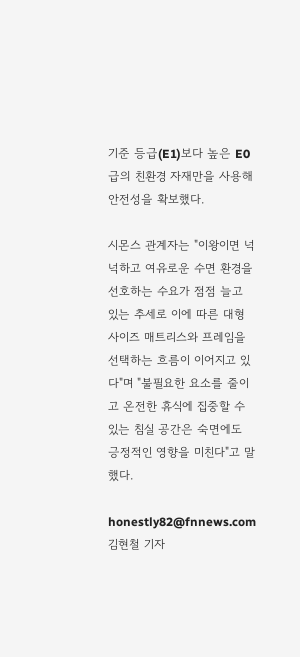기준 등급(E1)보다 높은 E0급의 친환경 자재만을 사용해 안전성을 확보했다.

시몬스 관계자는 "이왕이면 넉넉하고 여유로운 수면 환경을 선호하는 수요가 점점 늘고 있는 추세로 이에 따른 대형 사이즈 매트리스와 프레임을 선택하는 흐름이 이어지고 있다"며 "불필요한 요소를 줄이고 온전한 휴식에 집중할 수 있는 침실 공간은 숙면에도 긍정적인 영향을 미친다"고 말했다.

honestly82@fnnews.com 김현철 기자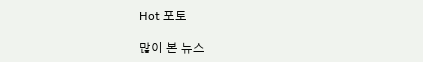Hot 포토

많이 본 뉴스